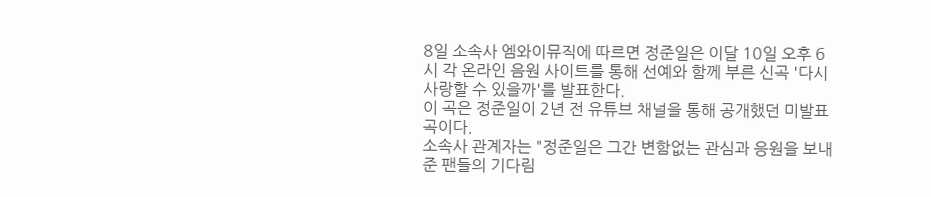8일 소속사 엠와이뮤직에 따르면 정준일은 이달 10일 오후 6시 각 온라인 음원 사이트를 통해 선예와 함께 부른 신곡 '다시 사랑할 수 있을까'를 발표한다.
이 곡은 정준일이 2년 전 유튜브 채널을 통해 공개했던 미발표곡이다.
소속사 관계자는 "정준일은 그간 변함없는 관심과 응원을 보내준 팬들의 기다림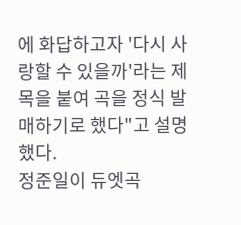에 화답하고자 '다시 사랑할 수 있을까'라는 제목을 붙여 곡을 정식 발매하기로 했다"고 설명했다.
정준일이 듀엣곡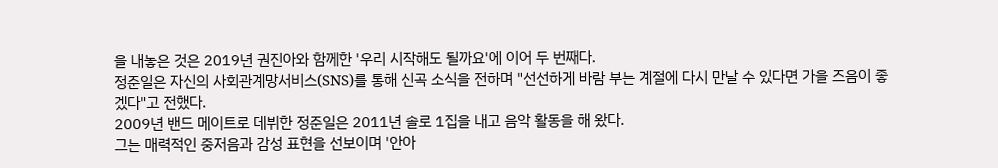을 내놓은 것은 2019년 권진아와 함께한 '우리 시작해도 될까요'에 이어 두 번째다.
정준일은 자신의 사회관계망서비스(SNS)를 통해 신곡 소식을 전하며 "선선하게 바람 부는 계절에 다시 만날 수 있다면 가을 즈음이 좋겠다"고 전했다.
2009년 밴드 메이트로 데뷔한 정준일은 2011년 솔로 1집을 내고 음악 활동을 해 왔다.
그는 매력적인 중저음과 감성 표현을 선보이며 '안아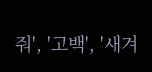줘', '고백', '새겨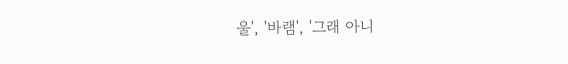울', '바램', '그래 아니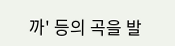까' 등의 곡을 발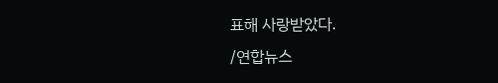표해 사랑받았다.
/연합뉴스